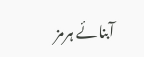آبنائے ہرمز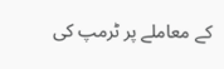کے معاملے پر ٹرمپ کی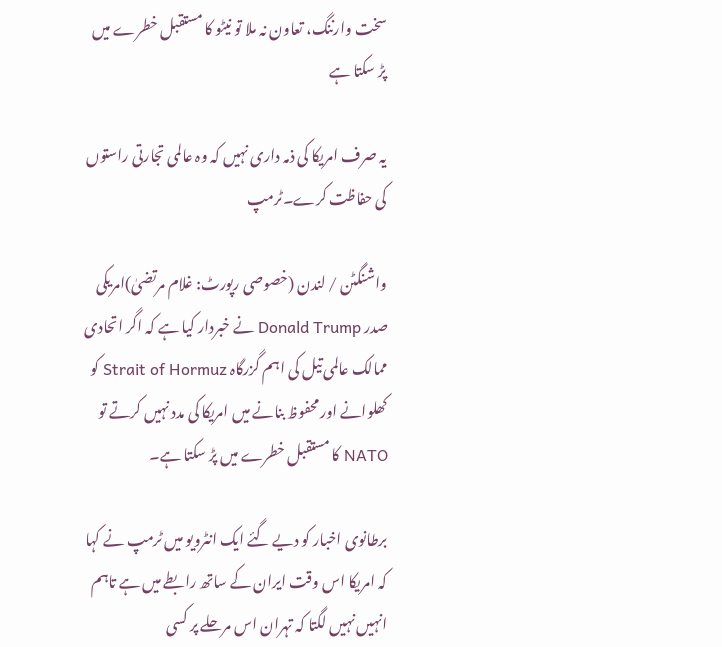سخت وارننگ، تعاون نہ ملا تو نیٹو کا مستقبل خطرے میں پڑ سکتا ہے

یہ صرف امریکا کی ذمہ داری نہیں کہ وہ عالمی تجارتی راستوں کی حفاظت کرے۔ٹرمپ

واشنگٹن / لندن (خصوصی رپورٹ: غلام مرتضیٰ)امریکی صدر Donald Trump نے خبردار کیا ہے کہ اگر اتحادی ممالک عالمی تیل کی اہم گزرگاہ Strait of Hormuz کو کھلوانے اور محفوظ بنانے میں امریکا کی مدد نہیں کرتے تو NATO کا مستقبل خطرے میں پڑ سکتا ہے۔

برطانوی اخبار کو دیے گئے ایک انٹرویو میں ٹرمپ نے کہا کہ امریکا اس وقت ایران کے ساتھ رابطے میں ہے تاہم انہیں نہیں لگتا کہ تہران اس مرحلے پر کسی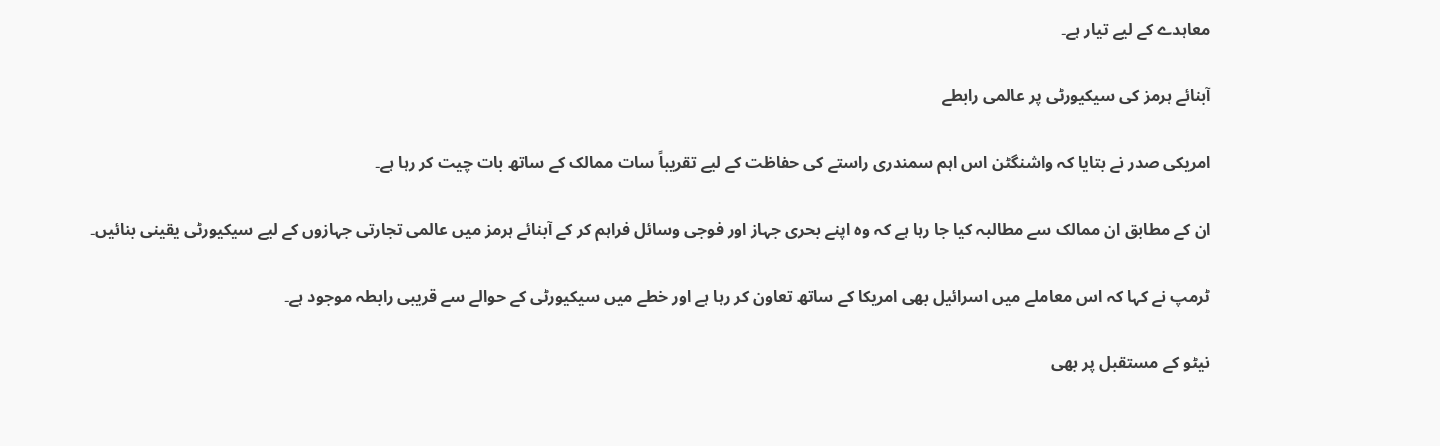معاہدے کے لیے تیار ہے۔

آبنائے ہرمز کی سیکیورٹی پر عالمی رابطے

امریکی صدر نے بتایا کہ واشنگٹن اس اہم سمندری راستے کی حفاظت کے لیے تقریباً سات ممالک کے ساتھ بات چیت کر رہا ہے۔

ان کے مطابق ان ممالک سے مطالبہ کیا جا رہا ہے کہ وہ اپنے بحری جہاز اور فوجی وسائل فراہم کر کے آبنائے ہرمز میں عالمی تجارتی جہازوں کے لیے سیکیورٹی یقینی بنائیں۔

ٹرمپ نے کہا کہ اس معاملے میں اسرائیل بھی امریکا کے ساتھ تعاون کر رہا ہے اور خطے میں سیکیورٹی کے حوالے سے قریبی رابطہ موجود ہے۔

نیٹو کے مستقبل پر بھی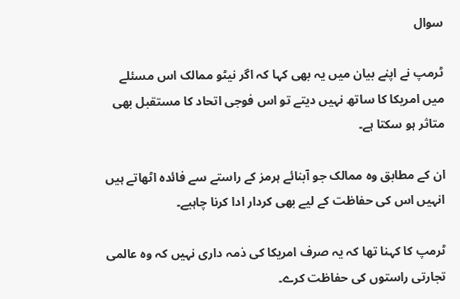سوال

ٹرمپ نے اپنے بیان میں یہ بھی کہا کہ اگر نیٹو ممالک اس مسئلے میں امریکا کا ساتھ نہیں دیتے تو اس فوجی اتحاد کا مستقبل بھی متاثر ہو سکتا ہے۔

ان کے مطابق وہ ممالک جو آبنائے ہرمز کے راستے سے فائدہ اٹھاتے ہیں انہیں اس کی حفاظت کے لیے بھی کردار ادا کرنا چاہیے۔

ٹرمپ کا کہنا تھا کہ یہ صرف امریکا کی ذمہ داری نہیں کہ وہ عالمی تجارتی راستوں کی حفاظت کرے۔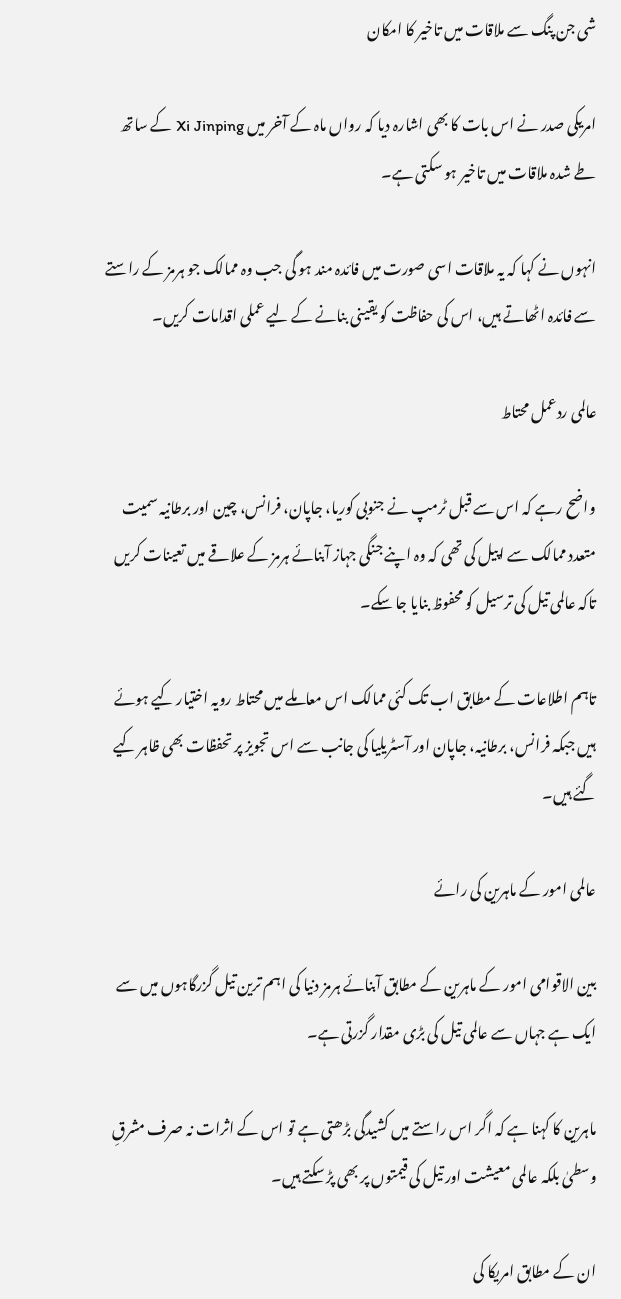شی جن پنگ سے ملاقات میں تاخیر کا امکان

امریکی صدر نے اس بات کا بھی اشارہ دیا کہ رواں ماہ کے آخر میں Xi Jinping کے ساتھ طے شدہ ملاقات میں تاخیر ہو سکتی ہے۔

انہوں نے کہا کہ یہ ملاقات اسی صورت میں فائدہ مند ہو گی جب وہ ممالک جو ہرمز کے راستے سے فائدہ اٹھاتے ہیں، اس کی حفاظت کو یقینی بنانے کے لیے عملی اقدامات کریں۔

عالمی ردعمل محتاط

واضح رہے کہ اس سے قبل ٹرمپ نے جنوبی کوریا، جاپان، فرانس، چین اور برطانیہ سمیت متعدد ممالک سے اپیل کی تھی کہ وہ اپنے جنگی جہاز آبنائے ہرمز کے علاقے میں تعینات کریں تاکہ عالمی تیل کی ترسیل کو محفوظ بنایا جا سکے۔

تاہم اطلاعات کے مطابق اب تک کئی ممالک اس معاملے میں محتاط رویہ اختیار کیے ہوئے ہیں جبکہ فرانس، برطانیہ، جاپان اور آسٹریلیا کی جانب سے اس تجویز پر تحفظات بھی ظاہر کیے گئے ہیں۔

عالمی امور کے ماہرین کی رائے

بین الاقوامی امور کے ماہرین کے مطابق آبنائے ہرمز دنیا کی اہم ترین تیل گزرگاہوں میں سے ایک ہے جہاں سے عالمی تیل کی بڑی مقدار گزرتی ہے۔

ماہرین کا کہنا ہے کہ اگر اس راستے میں کشیدگی بڑھتی ہے تو اس کے اثرات نہ صرف مشرقِ وسطیٰ بلکہ عالمی معیشت اور تیل کی قیمتوں پر بھی پڑ سکتے ہیں۔

ان کے مطابق امریکا کی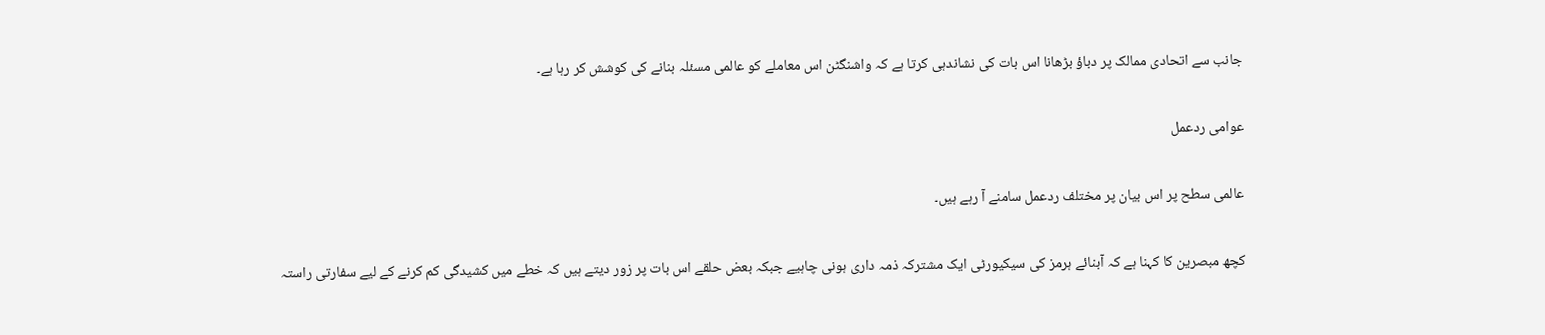جانب سے اتحادی ممالک پر دباؤ بڑھانا اس بات کی نشاندہی کرتا ہے کہ واشنگٹن اس معاملے کو عالمی مسئلہ بنانے کی کوشش کر رہا ہے۔

عوامی ردعمل

عالمی سطح پر اس بیان پر مختلف ردعمل سامنے آ رہے ہیں۔

کچھ مبصرین کا کہنا ہے کہ آبنائے ہرمز کی سیکیورٹی ایک مشترکہ ذمہ داری ہونی چاہیے جبکہ بعض حلقے اس بات پر زور دیتے ہیں کہ خطے میں کشیدگی کم کرنے کے لیے سفارتی راستہ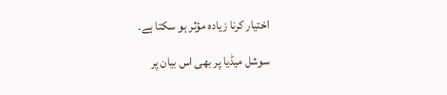اختیار کرنا زیادہ مؤثر ہو سکتا ہے۔

سوشل میڈیا پر بھی اس بیان پر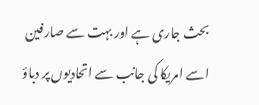بحث جاری ہے اور بہت سے صارفین اسے امریکا کی جانب سے اتحادیوں پر دباؤ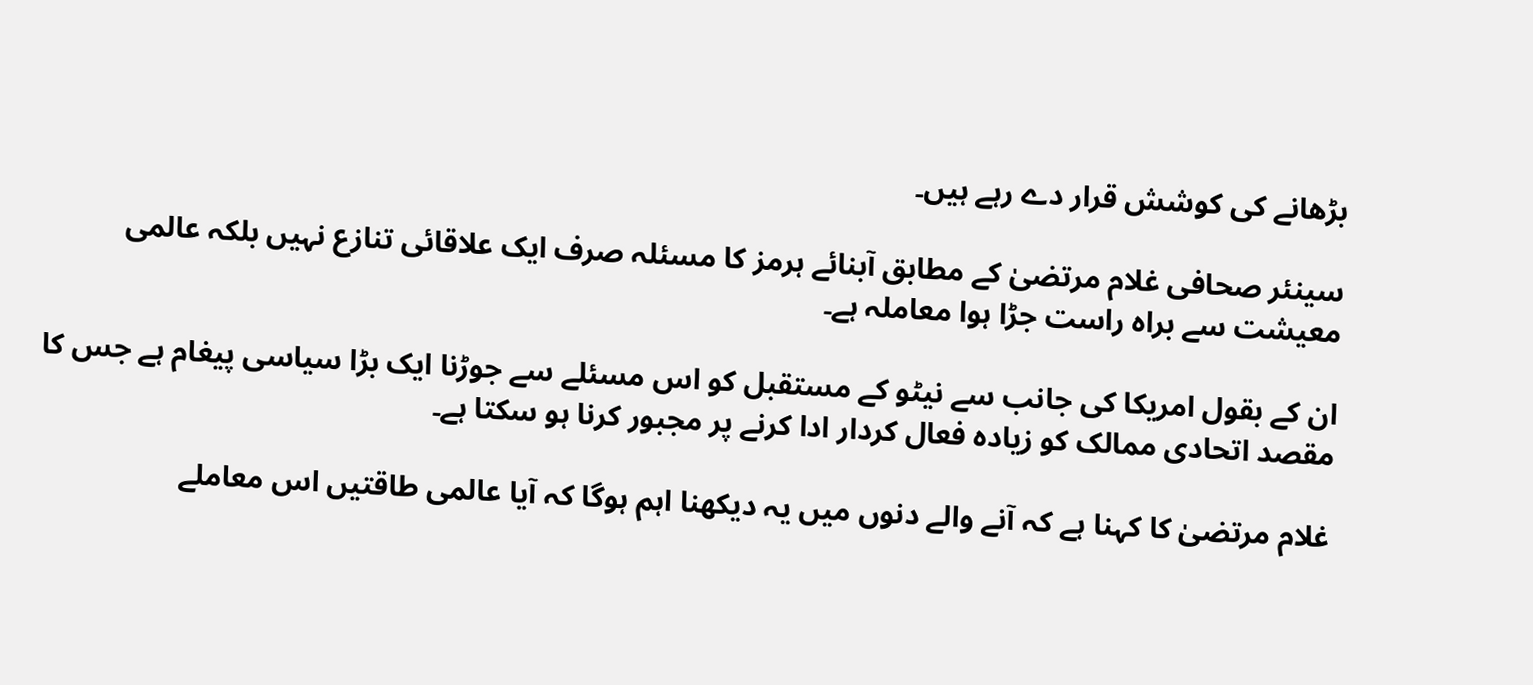بڑھانے کی کوشش قرار دے رہے ہیں۔

سینئر صحافی غلام مرتضیٰ کے مطابق آبنائے ہرمز کا مسئلہ صرف ایک علاقائی تنازع نہیں بلکہ عالمی معیشت سے براہ راست جڑا ہوا معاملہ ہے۔

ان کے بقول امریکا کی جانب سے نیٹو کے مستقبل کو اس مسئلے سے جوڑنا ایک بڑا سیاسی پیغام ہے جس کا مقصد اتحادی ممالک کو زیادہ فعال کردار ادا کرنے پر مجبور کرنا ہو سکتا ہے۔

غلام مرتضیٰ کا کہنا ہے کہ آنے والے دنوں میں یہ دیکھنا اہم ہوگا کہ آیا عالمی طاقتیں اس معاملے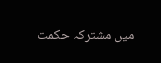میں مشترکہ حکمت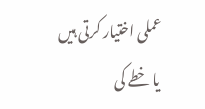عملی اختیار کرتی ہیں یا خطے کی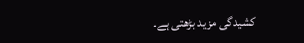کشیدگی مزید بڑھتی ہے۔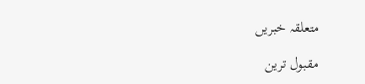متعلقہ خبریں

مقبول ترین